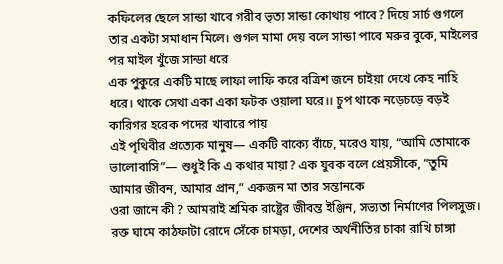কফিলের ছেলে সান্ডা খাবে গরীব ভৃত্য সান্ডা কোথায় পাবে? দিয়ে সার্চ গুগলে তার একটা সমাধান মিলে। গুগল মামা দেয় বলে সান্ডা পাবে মরুর বুকে, মাইলের পর মাইল খুঁজে সান্ডা ধরে
এক পুকুরে একটি মাছে লাফা লাফি করে বত্রিশ জনে চাইয়া দেখে কেহ নাহি ধরে। থাকে সেথা একা একা ফটক ওয়ালা ঘরে।। চুপ থাকে নড়েচড়ে বড়ই কারিগর হরেক পদের খাবারে পায়
এই পৃথিবীর প্রত্যেক মানুষ— একটি বাক্যে বাঁচে, মরেও যায়, “আমি তোমাকে ভালোবাসি”— শুধুই কি এ কথার মায়া? এক যুবক বলে প্রেয়সীকে, “তুমি আমার জীবন, আমার প্রান,” একজন মা তার সন্তানকে
ওরা জানে কী ? আমরাই শ্রমিক রাষ্ট্রের জীবন্ত ইঞ্জিন, সভ্যতা নির্মাণের পিলসুজ। রক্ত ঘামে কাঠফাটা রোদে সেঁকে চামড়া, দেশের অর্থনীতির চাকা রাখি চাঙ্গা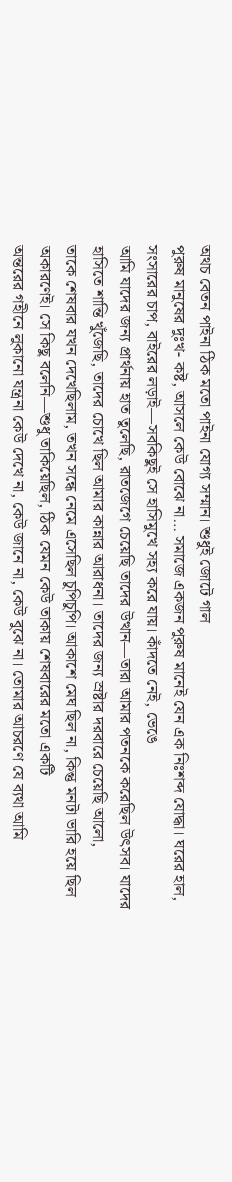অথচ বেতন পাইনা ঠিক মতো পাইনা যোগ্য সম্মান। শুধুই জোটে গাল
পুরুষ মানুষের দুঃখ- কষ্ট, আসলে কেউ বোঝে না… সমাজে একজন পুরুষ মানেই যেন এক নিঃশব্দ যোদ্ধা। ঘরের হাল, সংসারের চাপ, বাইরের লড়াই—সবকিছুই সে হাসিমুখে সহ্য করে যায়। কাঁদতে নেই, ভেঙে
আমি যাদের জন্য প্রার্থনায় হাত তুলেছি, রাতজেগে চেয়েছি তাদের উত্থান—তারা আমার পতনকে করেছিল উৎসব। যাদের হাসিতে শান্তি খুঁজেছি, তাদের চোখে ছিল আমার কান্নার আরাধনা। তাদের জন্য স্রষ্টার দরবারে চেয়েছি আলো,
তাকে শেষবার যখন দেখেছিলাম, তখন সন্ধে নেমে এসেছিল চুপিচুপি। আকাশে মেঘ ছিল না, কিন্তু মনটা ভারি হয়ে ছিল অকারণেই। সে কিছু বলেনি—শুধু তাকিয়েছিল, ঠিক যেমন কেউ তাকায় শেষবারের মতো একটি
অন্তরের গহীনে লুকানো যন্ত্রনা কেউ দেখে না, কেউ জানে না, কেউ বুঝে না। তোমার আচরণে যে ব্যথা আমি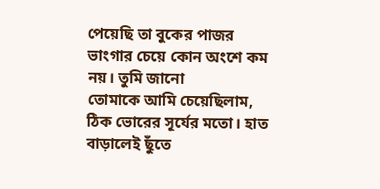পেয়েছি তা বুকের পাজর ভাংগার চেয়ে কোন অংশে কম নয়। তুমি জানো
তোমাকে আমি চেয়েছিলাম, ঠিক ভোরের সূর্যের মতো। হাত বাড়ালেই ছুঁতে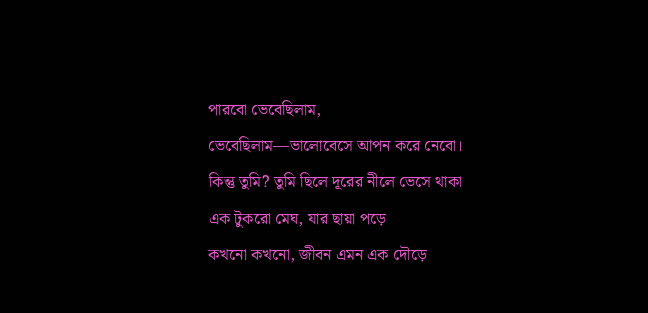পারবো ভেবেছিলাম, ভেবেছিলাম—ভালোবেসে আপন করে নেবো। কিন্তু তুমি? তুমি ছিলে দূরের নীলে ভেসে থাকা এক টুকরো মেঘ, যার ছায়া পড়ে
কখনো কখনো, জীবন এমন এক দৌড়ে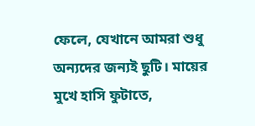ফেলে, যেখানে আমরা শুধু অন্যদের জন্যই ছুটি। মায়ের মুখে হাসি ফুটাতে,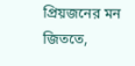প্রিয়জনের মন জিততে,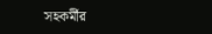সহকর্মীর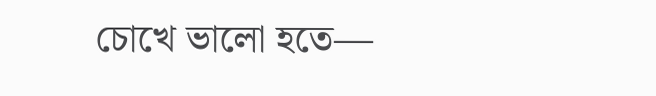চোখে ভালো হতে—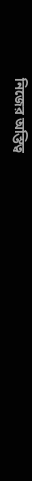নিজের অস্তিত্ব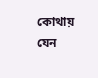কোথায় যেন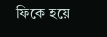ফিকে হয়ে